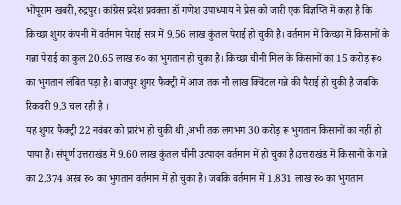भोंपूराम खबरी,रुद्रपुर। कांग्रेस प्रदेश प्रवक्ता डॉ गणेश उपाध्याय ने प्रेस को जारी एक विज्ञप्ति में कहा है कि किच्छा शुगर कंपनी में वर्तमान पेराई सत्र में 9.56 लाख कुंतल पेराई हो चुकी है। वर्तमान में किच्छा में किसानों के गन्ना पेराई का कुल 20.65 लाख रु० का भुगतान हो चुका है। किच्छा चीनी मिल के किसानों का 15 करोड़ रू० का भुगतान लंबित पड़ा है। बाजपुर शुगर फैक्ट्री में आज तक नौ लाख क्विंटल गन्ने की पैराई हो चुकी है जबकि रिकवरी 9.3 चल रही है ।
यह शुगर फैक्ट्री 22 नवंबर को प्रारंभ हो चुकी थी ,अभी तक लगभग 30 करोड़ रू भुगतान किसानों का नहीं हो पाया हैं। संपूर्ण उत्तराखंड में 9.60 लाख कुंतल चीनी उत्पादन वर्तमान में हो चुका है।उत्तराखंड में किसानों के गन्ने का 2.374 अरब रु० का भुगतान वर्तमान में हो चुका है। जबकि वर्तमान में 1.831 लाख रु० का भुगतान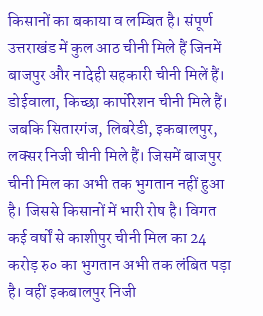किसानों का बकाया व लम्बित है। संपूर्ण उत्तराखंड में कुल आठ चीनी मिले हैं जिनमें बाजपुर और नादेही सहकारी चीनी मिलें हैं। डोईवाला, किच्छा कार्पोरेशन चीनी मिले हैं। जबकि सितारगंज, लिबरेडी, इकबालपुर, लक्सर निजी चीनी मिले हैं। जिसमें बाजपुर चीनी मिल का अभी तक भुगतान नहीं हुआ है। जिससे किसानों में भारी रोष है। विगत कई वर्षों से काशीपुर चीनी मिल का 24 करोड़ रु० का भुगतान अभी तक लंबित पड़ा है। वहीं इकबालपुर निजी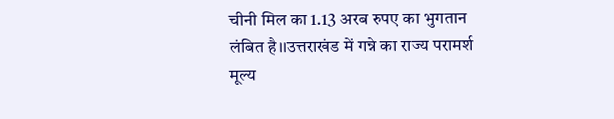चीनी मिल का 1.13 अरब रुपए का भुगतान लंबित है।।उत्तराखंड में गन्ने का राज्य परामर्श मूल्य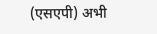(एसएपी) अभी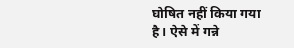घोषित नहीं किया गया है। ऐसे में गन्ने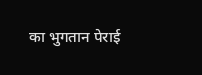का भुगतान पेराई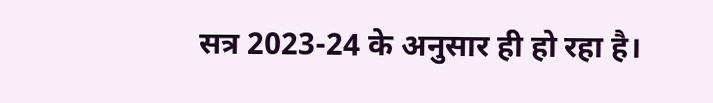सत्र 2023-24 के अनुसार ही हो रहा है।